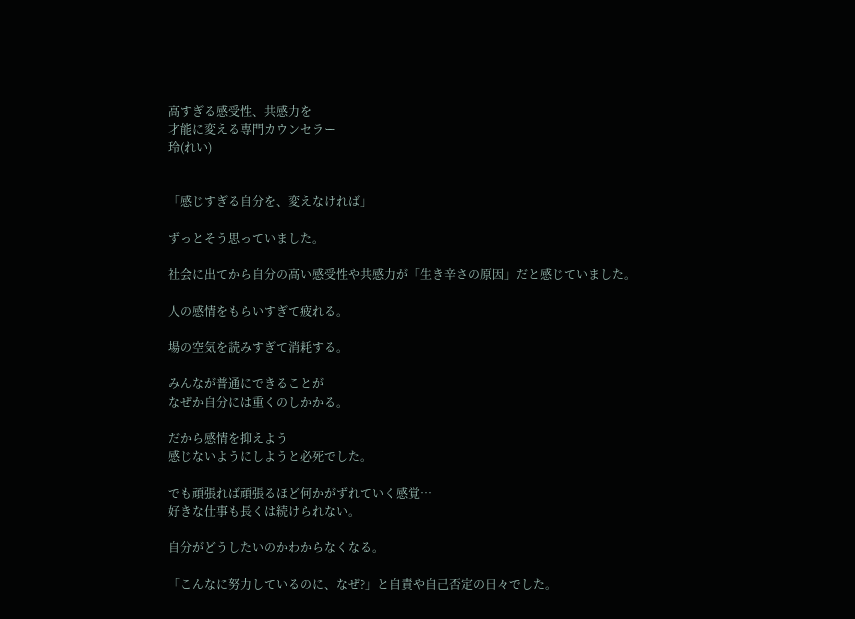高すぎる感受性、共感力を
才能に変える専門カウンセラー
玲(れい)


「感じすぎる自分を、変えなければ」

ずっとそう思っていました。

社会に出てから自分の高い感受性や共感力が「生き辛さの原因」だと感じていました。

人の感情をもらいすぎて疲れる。

場の空気を読みすぎて消耗する。

みんなが普通にできることが
なぜか自分には重くのしかかる。

だから感情を抑えよう
感じないようにしようと必死でした。

でも頑張れば頑張るほど何かがずれていく感覚…
好きな仕事も長くは続けられない。

自分がどうしたいのかわからなくなる。

「こんなに努力しているのに、なぜ?」と自責や自己否定の日々でした。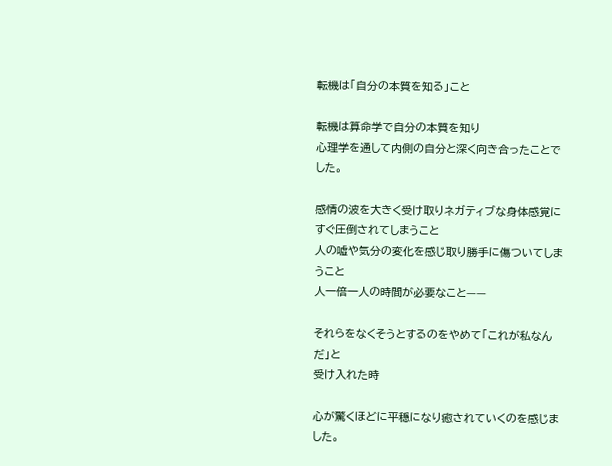転機は「自分の本質を知る」こと

転機は算命学で自分の本質を知り
心理学を通して内側の自分と深く向き合ったことでした。

感情の波を大きく受け取りネガティブな身体感覚にすぐ圧倒されてしまうこと
人の嘘や気分の変化を感じ取り勝手に傷ついてしまうこと
人一倍一人の時間が必要なこと——

それらをなくそうとするのをやめて「これが私なんだ」と
受け入れた時

心が驚くほどに平穏になり癒されていくのを感じました。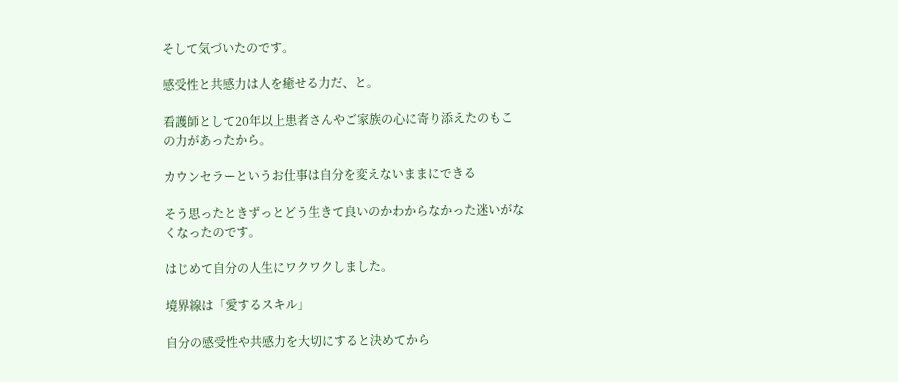そして気づいたのです。

感受性と共感力は人を癒せる力だ、と。

看護師として20年以上患者さんやご家族の心に寄り添えたのもこの力があったから。

カウンセラーというお仕事は自分を変えないままにできる

そう思ったときずっとどう生きて良いのかわからなかった迷いがなくなったのです。

はじめて自分の人生にワクワクしました。

境界線は「愛するスキル」

自分の感受性や共感力を大切にすると決めてから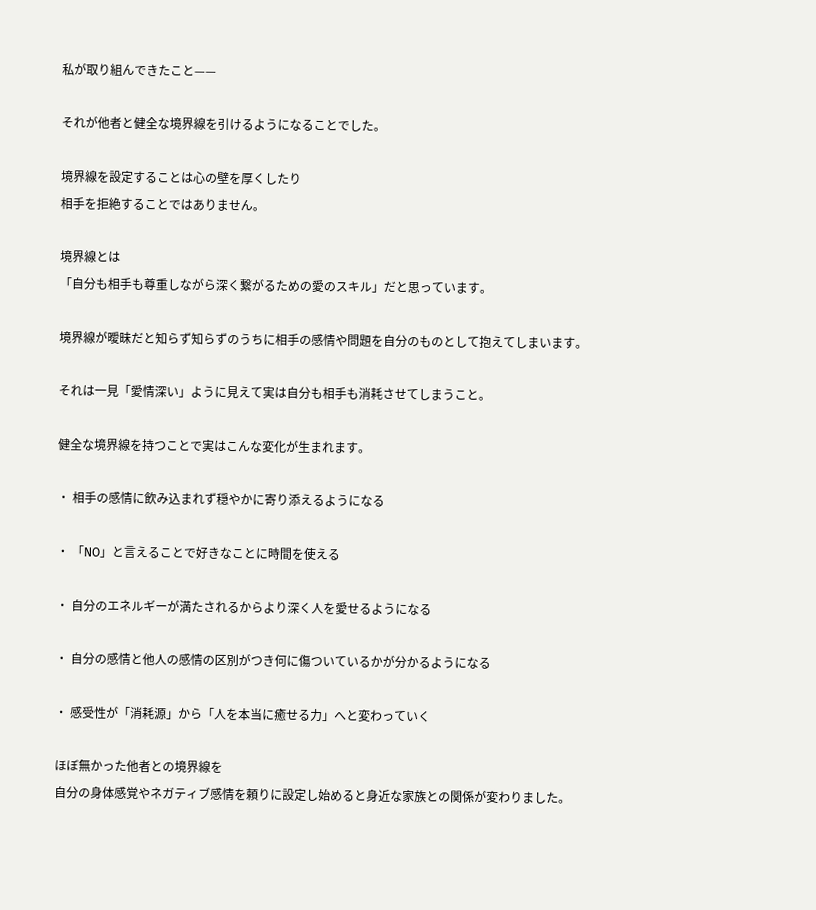私が取り組んできたこと——

それが他者と健全な境界線を引けるようになることでした。

境界線を設定することは心の壁を厚くしたり
相手を拒絶することではありません。

境界線とは
「自分も相手も尊重しながら深く繋がるための愛のスキル」だと思っています。

境界線が曖昧だと知らず知らずのうちに相手の感情や問題を自分のものとして抱えてしまいます。

それは一見「愛情深い」ように見えて実は自分も相手も消耗させてしまうこと。

健全な境界線を持つことで実はこんな変化が生まれます。

・ 相手の感情に飲み込まれず穏やかに寄り添えるようになる

・ 「NO」と言えることで好きなことに時間を使える

・ 自分のエネルギーが満たされるからより深く人を愛せるようになる

・ 自分の感情と他人の感情の区別がつき何に傷ついているかが分かるようになる

・ 感受性が「消耗源」から「人を本当に癒せる力」へと変わっていく

ほぼ無かった他者との境界線を
自分の身体感覚やネガティブ感情を頼りに設定し始めると身近な家族との関係が変わりました。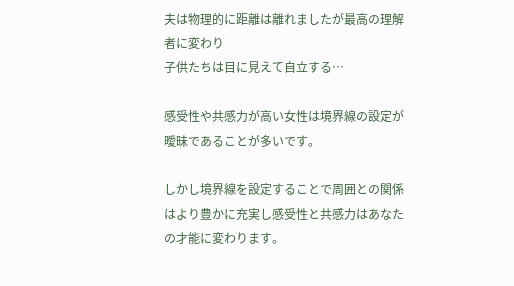夫は物理的に距離は離れましたが最高の理解者に変わり
子供たちは目に見えて自立する…

感受性や共感力が高い女性は境界線の設定が曖昧であることが多いです。

しかし境界線を設定することで周囲との関係はより豊かに充実し感受性と共感力はあなたの才能に変わります。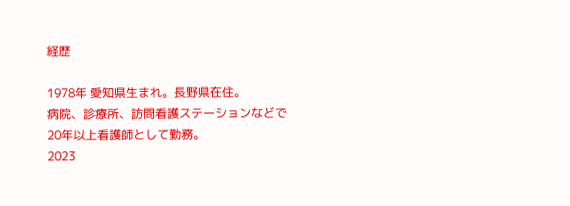経歴

1978年 愛知県生まれ。長野県在住。
病院、診療所、訪問看護ステーションなどで20年以上看護師として勤務。
2023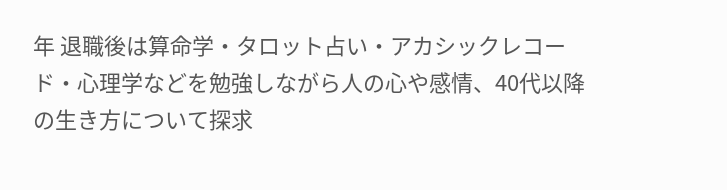年 退職後は算命学・タロット占い・アカシックレコード・心理学などを勉強しながら人の心や感情、40代以降の生き方について探求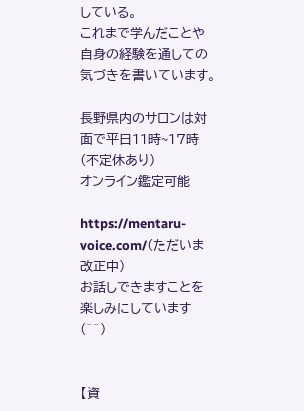している。
これまで学んだことや自身の経験を通しての気づきを書いています。

長野県内のサロンは対面で平日11時~17時(不定休あり)
オンライン鑑定可能

https://mentaru-voice.com/(ただいま改正中)
お話しできますことを楽しみにしています(^^)


【資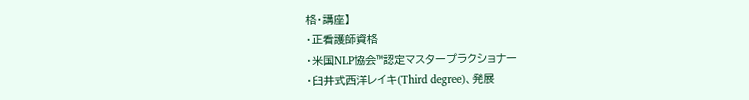格・講座】
・正看護師資格
・米国NLP協会™認定マスタープラクショナー
・臼井式西洋レイキ(Third degree)、発展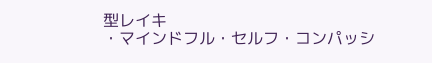型レイキ
・マインドフル・セルフ・コンパッシ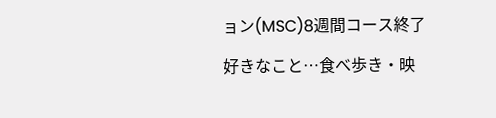ョン(MSC)8週間コース終了

好きなこと…食べ歩き・映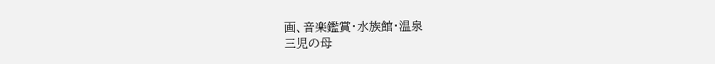画、音楽鑑賞・水族館・温泉
三児の母